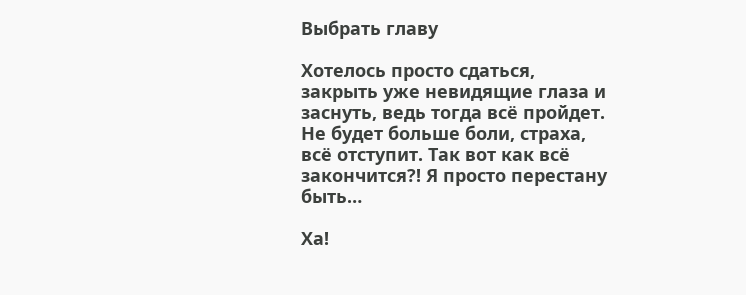Выбрать главу

Хотелось просто сдаться, закрыть уже невидящие глаза и заснуть, ведь тогда всё пройдет. Не будет больше боли, страха, всё отступит. Так вот как всё закончится?! Я просто перестану быть…

Ха!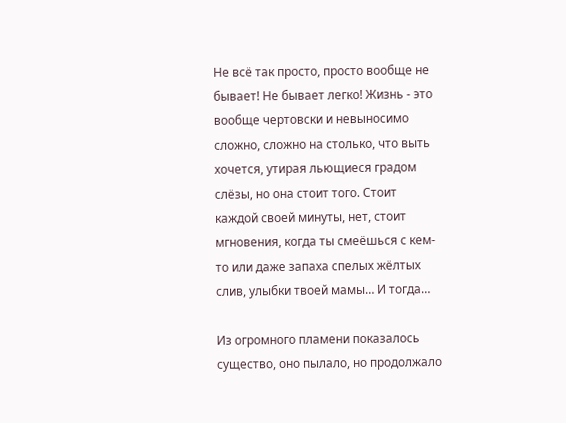Не всё так просто, просто вообще не бывает! Не бывает легко! Жизнь - это вообще чертовски и невыносимо сложно, сложно на столько, что выть хочется, утирая льющиеся градом слёзы, но она стоит того. Стоит каждой своей минуты, нет, стоит мгновения, когда ты смеёшься с кем-то или даже запаха спелых жёлтых слив, улыбки твоей мамы… И тогда…

Из огромного пламени показалось существо, оно пылало, но продолжало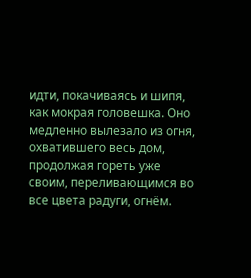идти, покачиваясь и шипя, как мокрая головешка. Оно медленно вылезало из огня, охватившего весь дом, продолжая гореть уже своим, переливающимся во все цвета радуги, огнём.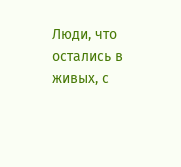Люди, что остались в живых, с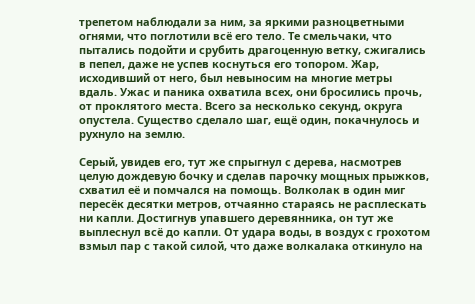трепетом наблюдали за ним, за яркими разноцветными огнями, что поглотили всё его тело. Те смельчаки, что пытались подойти и срубить драгоценную ветку, сжигались в пепел, даже не успев коснуться его топором. Жар, исходивший от него, был невыносим на многие метры вдаль. Ужас и паника охватила всех, они бросились прочь, от проклятого места. Всего за несколько секунд, округа опустела. Существо сделало шаг, ещё один, покачнулось и рухнуло на землю.

Серый, увидев его, тут же спрыгнул с дерева, насмотрев целую дождевую бочку и сделав парочку мощных прыжков, схватил её и помчался на помощь. Волколак в один миг пересёк десятки метров, отчаянно стараясь не расплескать ни капли. Достигнув упавшего деревянника, он тут же выплеснул всё до капли. От удара воды, в воздух с грохотом взмыл пар с такой силой, что даже волкалака откинуло на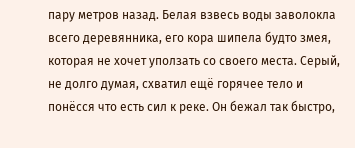пару метров назад. Белая взвесь воды заволокла всего деревянника, его кора шипела будто змея, которая не хочет уползать со своего места. Серый, не долго думая, схватил ещё горячее тело и понёсся что есть сил к реке. Он бежал так быстро,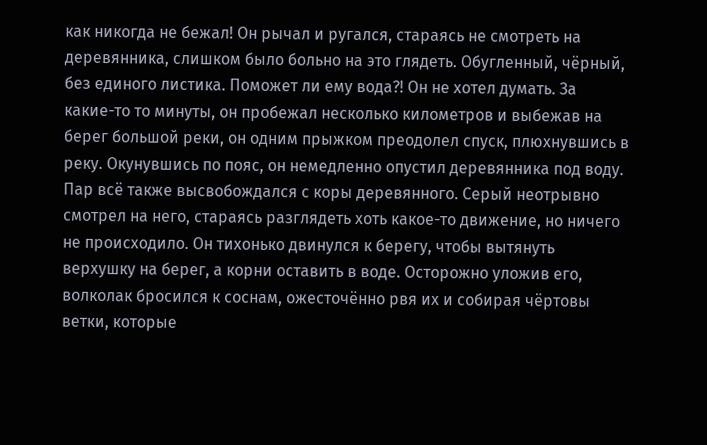как никогда не бежал! Он рычал и ругался, стараясь не смотреть на деревянника, слишком было больно на это глядеть. Обугленный, чёрный, без единого листика. Поможет ли ему вода?! Он не хотел думать. За какие-то то минуты, он пробежал несколько километров и выбежав на берег большой реки, он одним прыжком преодолел спуск, плюхнувшись в реку. Окунувшись по пояс, он немедленно опустил деревянника под воду. Пар всё также высвобождался с коры деревянного. Серый неотрывно смотрел на него, стараясь разглядеть хоть какое-то движение, но ничего не происходило. Он тихонько двинулся к берегу, чтобы вытянуть верхушку на берег, а корни оставить в воде. Осторожно уложив его, волколак бросился к соснам, ожесточённо рвя их и собирая чёртовы ветки, которые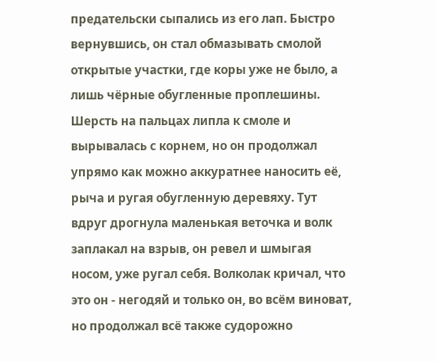предательски сыпались из его лап. Быстро вернувшись, он стал обмазывать смолой открытые участки, где коры уже не было, а лишь чёрные обугленные проплешины. Шерсть на пальцах липла к смоле и вырывалась с корнем, но он продолжал упрямо как можно аккуратнее наносить её, рыча и ругая обугленную деревяху. Тут вдруг дрогнула маленькая веточка и волк заплакал на взрыв, он ревел и шмыгая носом, уже ругал себя. Волколак кричал, что это он - негодяй и только он, во всём виноват, но продолжал всё также судорожно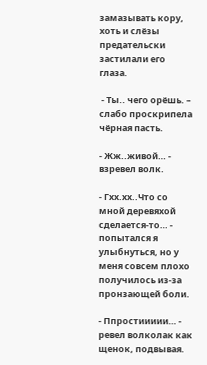замазывать кору, хоть и слёзы предательски застилали его глаза.

 - Ты.. чего орёшь. – слабо проскрипела чёрная пасть.

- Жж..живой… - взревел волк.

- Гхх.хх..Что со мной деревяхой сделается-то… - попытался я улыбнуться, но у меня совсем плохо получилось из-за пронзающей боли.

- Ппростиииии… - ревел волколак как щенок, подвывая.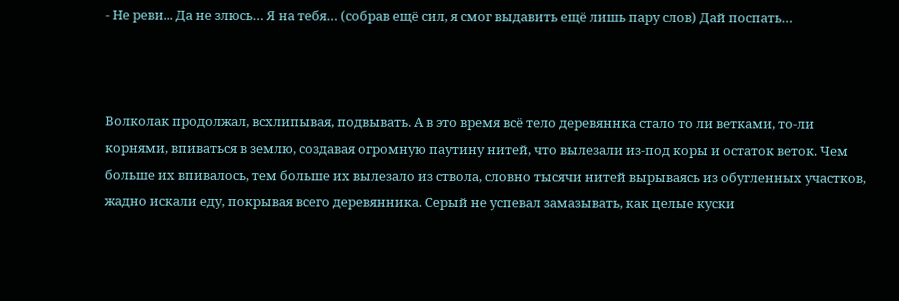- Не реви... Да не злюсь… Я на тебя… (собрав ещё сил, я смог выдавить ещё лишь пару слов) Дай поспать…



Волколак продолжал, всхлипывая, подвывать. А в это время всё тело деревяннка стало то ли ветками, то-ли корнями, впиваться в землю, создавая огромную паутину нитей, что вылезали из-под коры и остаток веток. Чем больше их впивалось, тем больше их вылезало из ствола, словно тысячи нитей вырываясь из обугленных участков, жадно искали еду, покрывая всего деревянника. Серый не успевал замазывать, как целые куски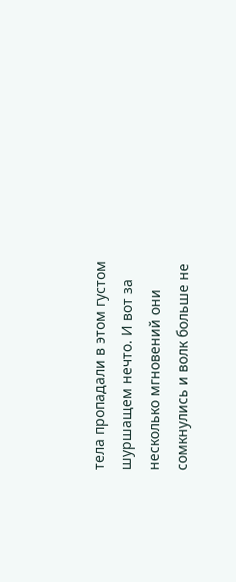тела пропадали в этом густом шуршащем нечто. И вот за несколько мгновений они сомкнулись и волк больше не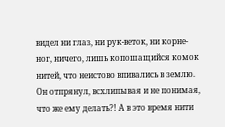видел ни глаз, ни рук-веток, ни корне-ног, ничего, лишь копошащийся комок нитей, что неистово впивались в землю.  Он отпрянул, всхлипывая и не понимая, что же ему делать?! А в это время нити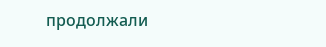продолжали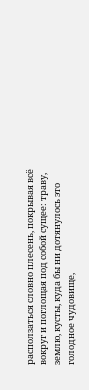расползаться словно плесень, покрывая всё вокруг и поглощая под собой сущее: траву, землю, кусты, куда бы ни дотянулось это голодное чудовище,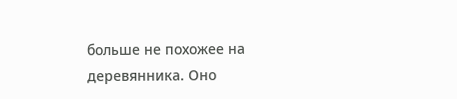больше не похожее на деревянника. Оно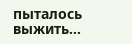пыталось выжить…